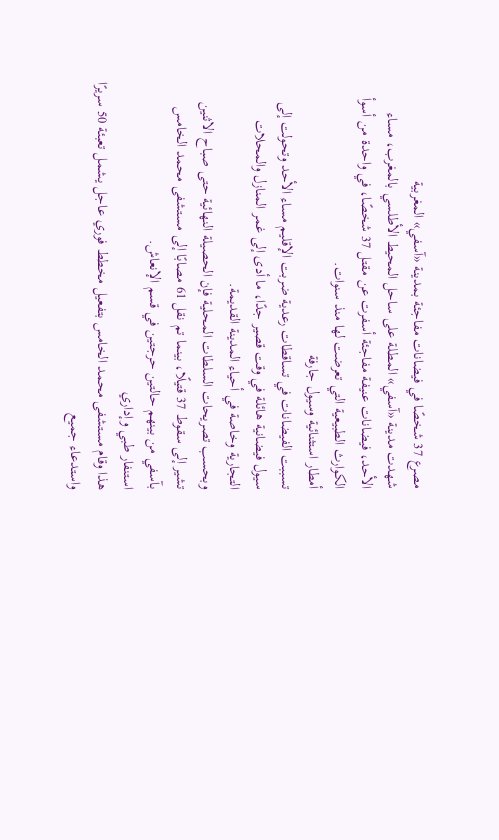مصرع 37 شخصًا في فيضانات مفاجئة بمدينة «آسفي» المغربية
شهدت مدينة «آسفي» المطلة على ساحل المحيط الأطلسي بالمغرب، مساء الأحد، فيضانات عنيفة مفاجئة أسفرت عن مقتل 37 شخصًا، في واحدة من أسوأ الكوارث الطبيعية التي تعرضت لها منذ سنوات.
أمطار استثنائية وسيول جارفة
تسببت الفيضانات في تساقطات رعدية ضربت الإقليم مساء الأحد وتحولت إلى سيول فيضانية هائلة في وقت قصير جدًا، ما أدى إلى غمر المنازل والمحلات التجارية وخاصة في أحياء المدينة القديمة.
وبحسب تصريحات السلطات المحلية فإن الحصيلة النهائية حتى صباح الاثنين تشير إلى سقوط 37 قتيلًا، بينما تم نقل 61 مصابًا إلى مستشفى محمد الخامس بآسفي من بينهم حالتين حرجتين في قسم الإنعاش.
استنفار طبي وإداري
هذا وقام مستشفى محمد الخامس بتفعيل مخطط فوري عاجل يشمل تعبئة 50 سريرًا واستدعاء جميع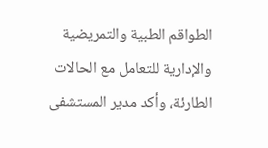الطواقم الطبية والتمريضية والإدارية للتعامل مع الحالات الطارئة، وأكد مدير المستشفى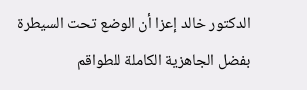الدكتور خالد إعزا أن الوضع تحت السيطرة بفضل الجاهزية الكاملة للطواقم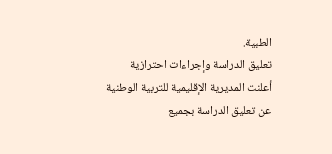الطبية.
تعليق الدراسة وإجراءات احترازية
أعلنت المديرية الإقليمية للتربية الوطنية عن تعليق الدراسة بجميع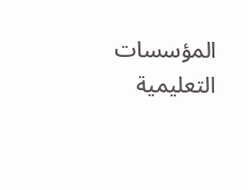المؤسسات التعليمية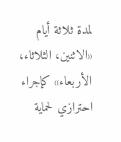لمدة ثلاثة أيام «الاثنين، الثلاثاء، الأربعاء» كإجراء احترازي لحماية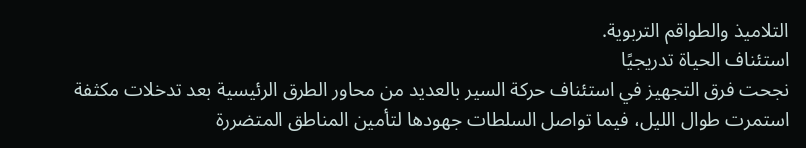التلاميذ والطواقم التربوية.
استئناف الحياة تدريجيًا
نجحت فرق التجهيز في استئناف حركة السير بالعديد من محاور الطرق الرئيسية بعد تدخلات مكثفة استمرت طوال الليل، فيما تواصل السلطات جهودها لتأمين المناطق المتضررة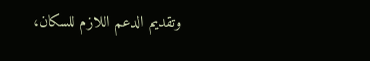وتقديم الدعم اللازم للسكان،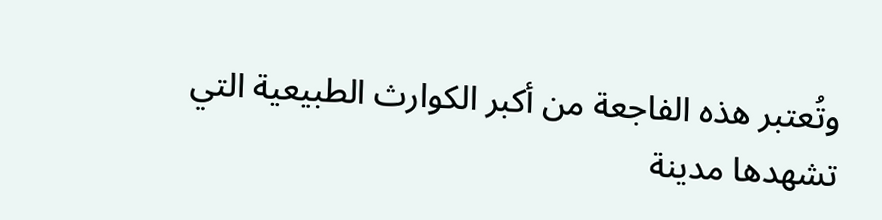وتُعتبر هذه الفاجعة من أكبر الكوارث الطبيعية التي تشهدها مدينة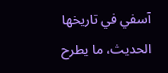آسفي في تاريخها الحديث، ما يطرح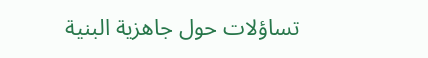تساؤلات حول جاهزية البنية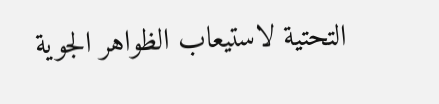التحتية لاستيعاب الظواهر الجوية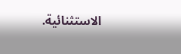الاستثنائية.